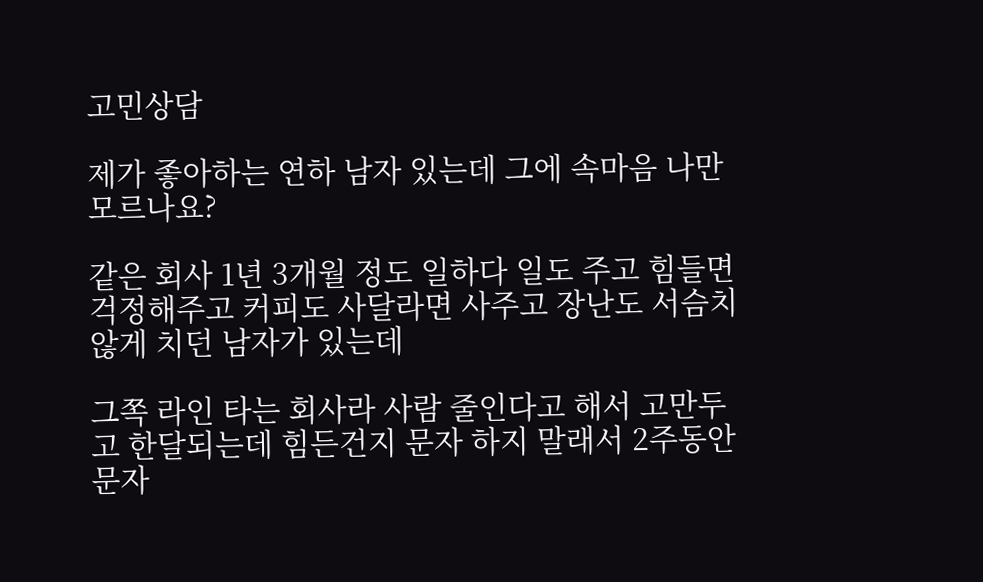고민상담

제가 좋아하는 연하 남자 있는데 그에 속마음 나만 모르나요?

같은 회사 1년 3개월 정도 일하다 일도 주고 힘들면 걱정해주고 커피도 사달라면 사주고 장난도 서슴치 않게 치던 남자가 있는데

그쪽 라인 타는 회사라 사람 줄인다고 해서 고만두고 한달되는데 힘든건지 문자 하지 말래서 2주동안 문자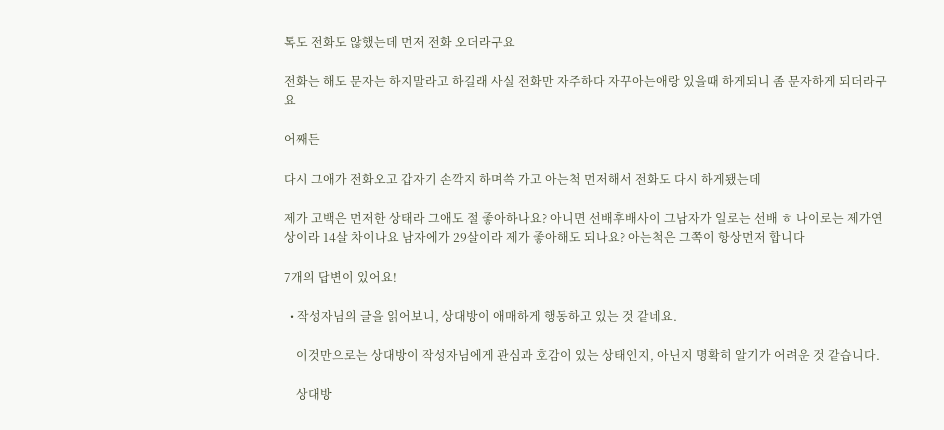톡도 전화도 않했는데 먼저 전화 오더라구요

전화는 해도 문자는 하지말라고 하길래 사실 전화만 자주하다 자꾸아는애랑 있을때 하게되니 좀 문자하게 되더라구요

어째든

다시 그애가 전화오고 갑자기 손깍지 하며쓱 가고 아는척 먼저해서 전화도 다시 하게됐는데

제가 고백은 먼저한 상태라 그애도 절 좋아하나요? 아니면 선배후배사이 그남자가 일로는 선배 ㅎ 나이로는 제가연상이라 14살 차이나요 남자에가 29살이라 제가 좋아해도 되나요? 아는척은 그쪽이 항상먼저 합니다

7개의 답변이 있어요!

  • 작성자님의 글을 읽어보니, 상대방이 애매하게 행동하고 있는 것 같네요.

    이것만으로는 상대방이 작성자님에게 관심과 호감이 있는 상태인지, 아닌지 명확히 알기가 어려운 것 같습니다.

    상대방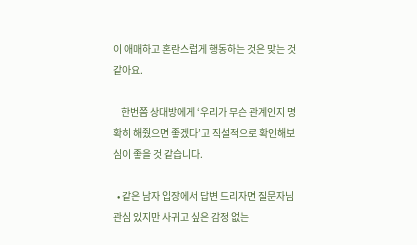이 애매하고 혼란스럽게 행동하는 것은 맞는 것 같아요.

    한번쯤 상대방에게 ‘우리가 무슨 관계인지 명확히 해줬으면 좋겠다’고 직설적으로 확인해보심이 좋을 것 같습니다.

  • 같은 남자 입장에서 답변 드리자면 질문자님 관심 있지만 사귀고 싶은 감정 없는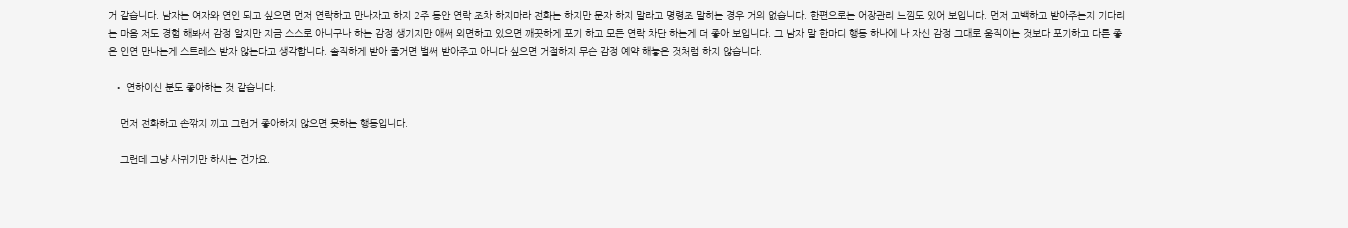거 같습니다. 남자는 여자와 연인 되고 싶으면 먼저 연락하고 만나자고 하지 2주 동안 연락 조차 하지마라 전화는 하지만 문자 하지 말라고 명령조 말히는 경우 거의 없습니다. 한편으로는 어장관리 느낌도 있어 보입니다. 먼저 고백하고 받아주는지 기다리는 마음 저도 경험 해봐서 감정 알지만 지금 스스로 아니구나 하는 감정 생기지만 애써 외면하고 있으면 깨끗하게 포기 하고 모든 연락 차단 하는게 더 좋아 보입니다. 그 남자 말 한마디 행동 하나에 나 자신 감정 그대로 움직이는 것보다 포기하고 다른 좋은 인연 만나는게 스트레스 받자 않는다고 생각합니다. 솔직하게 받아 줄거면 벌써 받아주고 아니다 싶으면 거절하지 무슨 감정 예약 해놓은 것처럼 하지 않습니다.

  • 연하이신 분도 좋아하는 것 같습니다.

    먼저 전화하고 손깎지 끼고 그런거 좋아하지 않으면 못하는 행동입니다.

    그런데 그냥 사귀기만 하시는 건가요.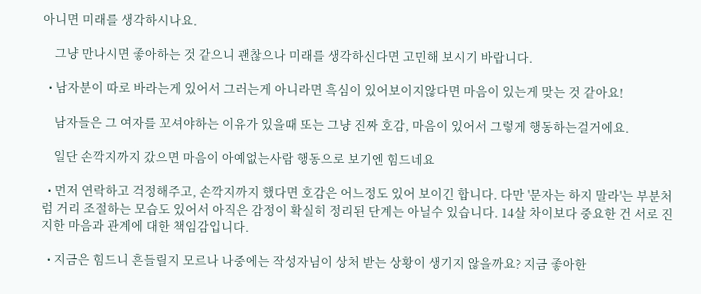아니면 미래를 생각하시나요.

    그냥 만나시면 좋아하는 것 같으니 괜찮으나 미래를 생각하신다면 고민해 보시기 바랍니다.

  • 남자분이 따로 바라는게 있어서 그러는게 아니라면 흑심이 있어보이지않다면 마음이 있는게 맞는 것 같아요!

    남자들은 그 여자를 꼬셔야하는 이유가 있을때 또는 그냥 진짜 호감, 마음이 있어서 그렇게 행동하는걸거에요.

    일단 손깍지까지 갔으면 마음이 아예없는사람 행동으로 보기엔 힘드네요

  • 먼저 연락하고 걱정해주고, 손깍지까지 했다면 호감은 어느정도 있어 보이긴 합니다. 다만 '문자는 하지 말라'는 부분처럼 거리 조절하는 모습도 있어서 아직은 감정이 확실히 정리된 단계는 아닐수 있습니다. 14살 차이보다 중요한 건 서로 진지한 마음과 관계에 대한 책임감입니다.

  • 지금은 힘드니 흔들릴지 모르나 나중에는 작성자님이 상처 받는 상황이 생기지 않을까요? 지금 좋아한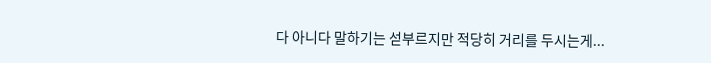다 아니다 말하기는 섣부르지만 적당히 거리를 두시는게...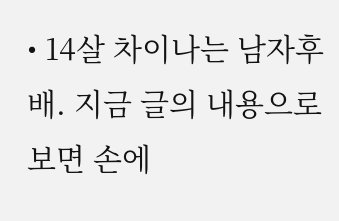• 14살 차이나는 남자후배. 지금 글의 내용으로 보면 손에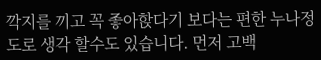깍지를 끼고 꼭 좋아핝다기 보다는 편한 누나정도로 생각 할수도 있습니다. 먼저 고백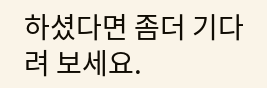하셨다면 좀더 기다려 보세요.